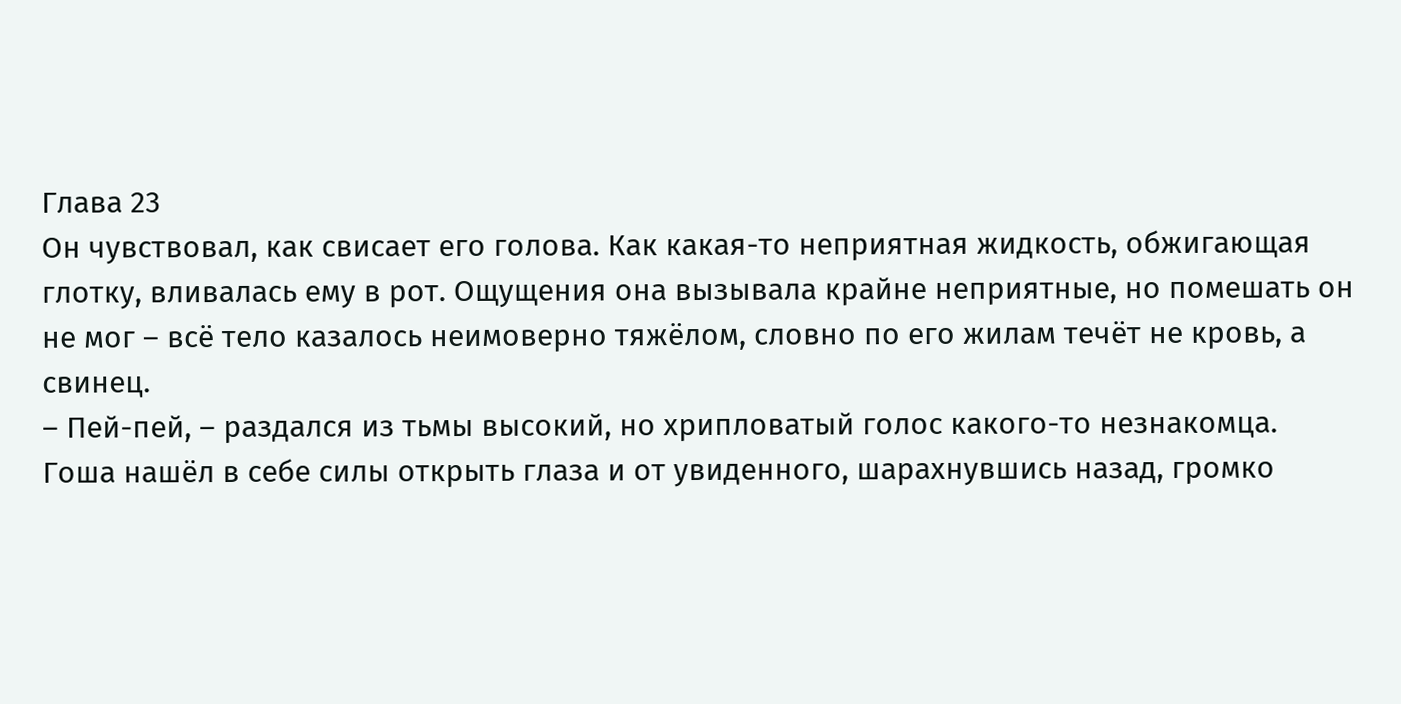Глава 23
Он чувствовал, как свисает его голова. Как какая-то неприятная жидкость, обжигающая глотку, вливалась ему в рот. Ощущения она вызывала крайне неприятные, но помешать он не мог – всё тело казалось неимоверно тяжёлом, словно по его жилам течёт не кровь, а свинец.
– Пей-пей, – раздался из тьмы высокий, но хрипловатый голос какого-то незнакомца.
Гоша нашёл в себе силы открыть глаза и от увиденного, шарахнувшись назад, громко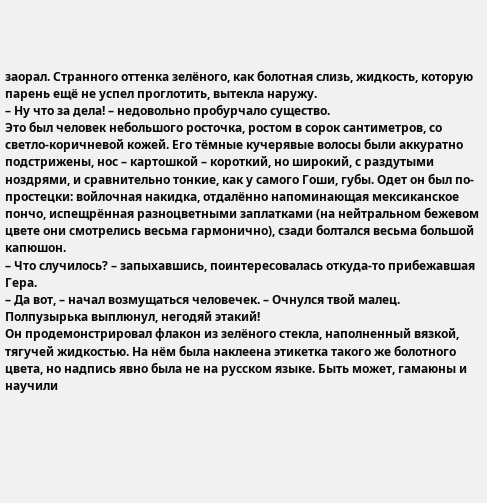заорал. Странного оттенка зелёного, как болотная слизь, жидкость, которую парень ещё не успел проглотить, вытекла наружу.
– Ну что за дела! – недовольно пробурчало существо.
Это был человек небольшого росточка, ростом в сорок сантиметров, со светло-коричневой кожей. Его тёмные кучерявые волосы были аккуратно подстрижены, нос – картошкой – короткий, но широкий, с раздутыми ноздрями, и сравнительно тонкие, как у самого Гоши, губы. Одет он был по-простецки: войлочная накидка, отдалённо напоминающая мексиканское пончо, испещрённая разноцветными заплатками (на нейтральном бежевом цвете они смотрелись весьма гармонично), сзади болтался весьма большой капюшон.
– Что случилось? – запыхавшись, поинтересовалась откуда-то прибежавшая Гера.
– Да вот, – начал возмущаться человечек. – Очнулся твой малец. Полпузырька выплюнул, негодяй этакий!
Он продемонстрировал флакон из зелёного стекла, наполненный вязкой, тягучей жидкостью. На нём была наклеена этикетка такого же болотного цвета, но надпись явно была не на русском языке. Быть может, гамаюны и научили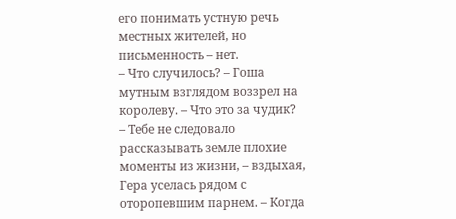его понимать устную речь местных жителей, но письменность – нет.
– Что случилось? – Гоша мутным взглядом воззрел на королеву. – Что это за чудик?
– Тебе не следовало рассказывать земле плохие моменты из жизни, – вздыхая, Гера уселась рядом с оторопевшим парнем. – Когда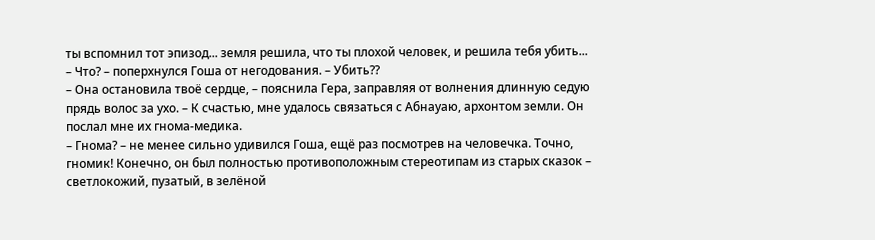ты вспомнил тот эпизод... земля решила, что ты плохой человек, и решила тебя убить...
– Что? – поперхнулся Гоша от негодования. – Убить??
– Она остановила твоё сердце, – пояснила Гера, заправляя от волнения длинную седую прядь волос за ухо. – К счастью, мне удалось связаться с Абнауаю, архонтом земли. Он послал мне их гнома-медика.
– Гнома? – не менее сильно удивился Гоша, ещё раз посмотрев на человечка. Точно, гномик! Конечно, он был полностью противоположным стереотипам из старых сказок – светлокожий, пузатый, в зелёной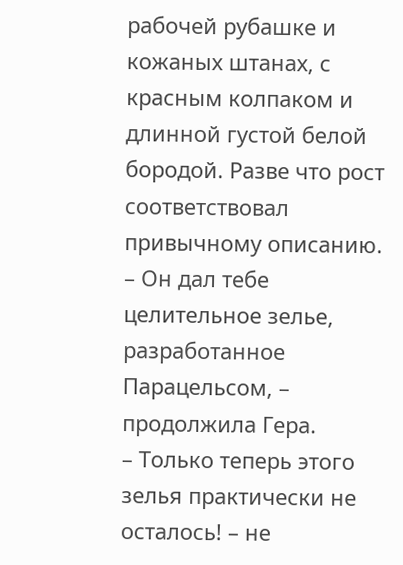рабочей рубашке и кожаных штанах, с красным колпаком и длинной густой белой бородой. Разве что рост соответствовал привычному описанию.
– Он дал тебе целительное зелье, разработанное Парацельсом, – продолжила Гера.
– Только теперь этого зелья практически не осталось! – не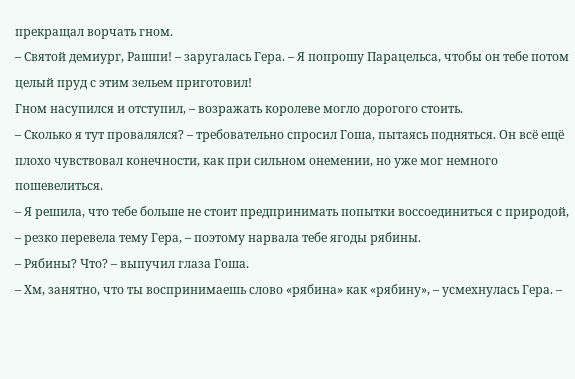прекращал ворчать гном.
– Святой демиург, Рашпи! – заругалась Гера. – Я попрошу Парацельса, чтобы он тебе потом целый пруд с этим зельем приготовил!
Гном насупился и отступил, – возражать королеве могло дорогого стоить.
– Сколько я тут провалялся? – требовательно спросил Гоша, пытаясь подняться. Он всё ещё плохо чувствовал конечности, как при сильном онемении, но уже мог немного пошевелиться.
– Я решила, что тебе больше не стоит предпринимать попытки воссоединиться с природой, – резко перевела тему Гера, – поэтому нарвала тебе ягоды рябины.
– Рябины? Что? – выпучил глаза Гоша.
– Хм, занятно, что ты воспринимаешь слово «рябина» как «рябину», – усмехнулась Гера. –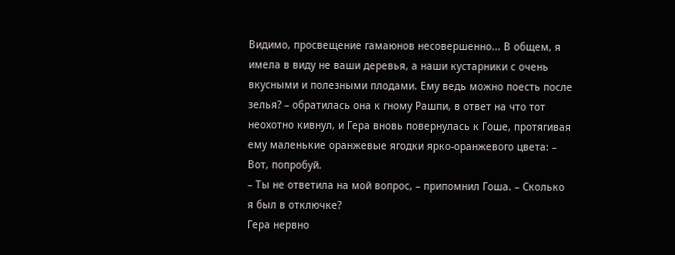Видимо, просвещение гамаюнов несовершенно... В общем, я имела в виду не ваши деревья, а наши кустарники с очень вкусными и полезными плодами. Ему ведь можно поесть после зелья? – обратилась она к гному Рашпи, в ответ на что тот неохотно кивнул, и Гера вновь повернулась к Гоше, протягивая ему маленькие оранжевые ягодки ярко-оранжевого цвета: – Вот, попробуй.
– Ты не ответила на мой вопрос, – припомнил Гоша. – Сколько я был в отключке?
Гера нервно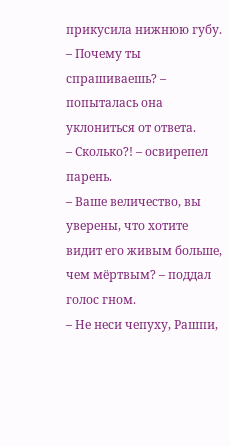прикусила нижнюю губу.
– Почему ты спрашиваешь? – попыталась она уклониться от ответа.
– Сколько?! – освирепел парень.
– Ваше величество, вы уверены, что хотите видит его живым больше, чем мёртвым? – поддал голос гном.
– Не неси чепуху, Рашпи,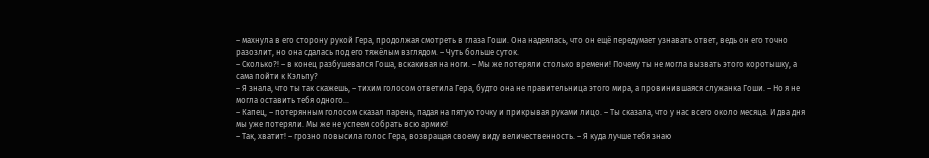– махнула в его сторону рукой Гера, продолжая смотреть в глаза Гоши. Она надеялась, что он ещё передумает узнавать ответ, ведь он его точно разозлит, но она сдалась под его тяжёлым взглядом. – Чуть больше суток.
– Сколько?! – в конец разбушевался Гоша, вскакивая на ноги. – Мы же потеряли столько времени! Почему ты не могла вызвать этого коротышку, а сама пойти к Кэльпу?
– Я знала, что ты так скажешь, – тихим голосом ответила Гера, будто она не правительница этого мира, а провинившаяся служанка Гоши. – Но я не могла оставить тебя одного...
– Капец, – потерянным голосом сказал парень, падая на пятую точку и прикрывая руками лицо. – Ты сказала, что у нас всего около месяца. И два дня мы уже потеряли. Мы же не успеем собрать всю армию!
– Так, хватит! – грозно повысила голос Гера, возвращая своему виду величественность. – Я куда лучше тебя знаю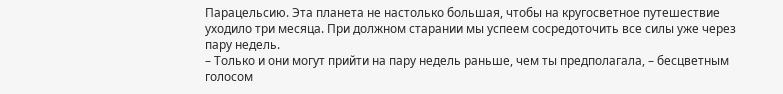Парацельсию. Эта планета не настолько большая, чтобы на кругосветное путешествие уходило три месяца. При должном старании мы успеем сосредоточить все силы уже через пару недель.
– Только и они могут прийти на пару недель раньше, чем ты предполагала, – бесцветным голосом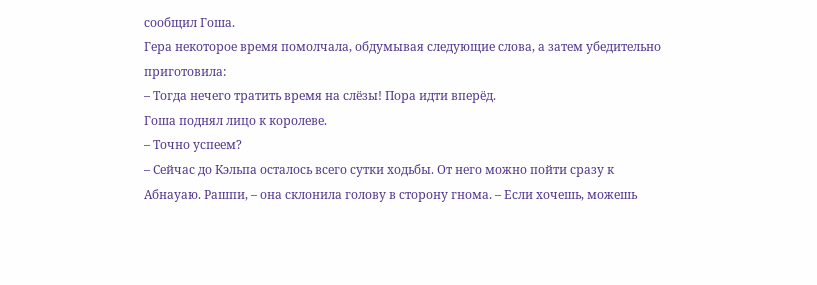сообщил Гоша.
Гера некоторое время помолчала, обдумывая следующие слова, а затем убедительно приготовила:
– Тогда нечего тратить время на слёзы! Пора идти вперёд.
Гоша поднял лицо к королеве.
– Точно успеем?
– Сейчас до Кэльпа осталось всего сутки ходьбы. От него можно пойти сразу к Абнауаю. Рашпи, – она склонила голову в сторону гнома. – Если хочешь, можешь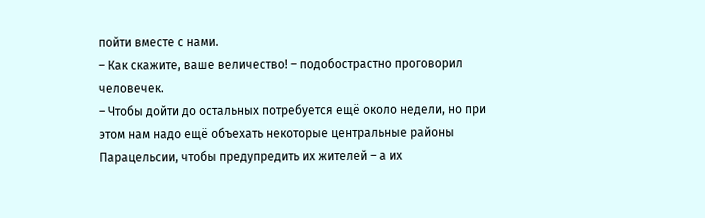пойти вместе с нами.
– Как скажите, ваше величество! – подобострастно проговорил человечек.
– Чтобы дойти до остальных потребуется ещё около недели, но при этом нам надо ещё объехать некоторые центральные районы Парацельсии, чтобы предупредить их жителей – а их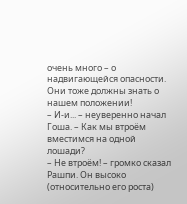очень много – о надвигающейся опасности. Они тоже должны знать о нашем положении!
– И-и... – неуверенно начал Гоша. – Как мы втроём вместимся на одной лошади?
– Не втроём! – громко сказал Рашпи. Он высоко (относительно его роста)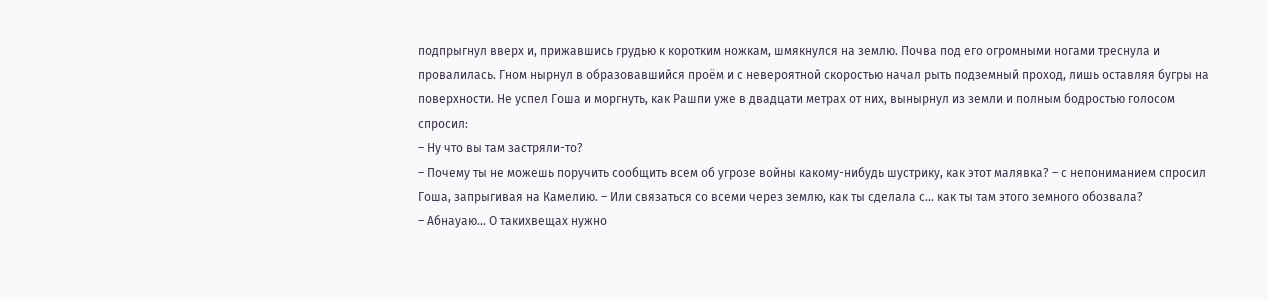подпрыгнул вверх и, прижавшись грудью к коротким ножкам, шмякнулся на землю. Почва под его огромными ногами треснула и провалилась. Гном нырнул в образовавшийся проём и с невероятной скоростью начал рыть подземный проход, лишь оставляя бугры на поверхности. Не успел Гоша и моргнуть, как Рашпи уже в двадцати метрах от них, вынырнул из земли и полным бодростью голосом спросил:
– Ну что вы там застряли-то?
– Почему ты не можешь поручить сообщить всем об угрозе войны какому-нибудь шустрику, как этот малявка? – с непониманием спросил Гоша, запрыгивая на Камелию. – Или связаться со всеми через землю, как ты сделала с... как ты там этого земного обозвала?
– Абнауаю... О такихвещах нужно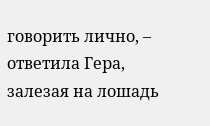говорить лично, – ответила Гера, залезая на лошадь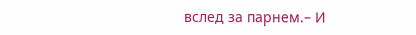вслед за парнем.– И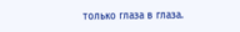только глаза в глаза.